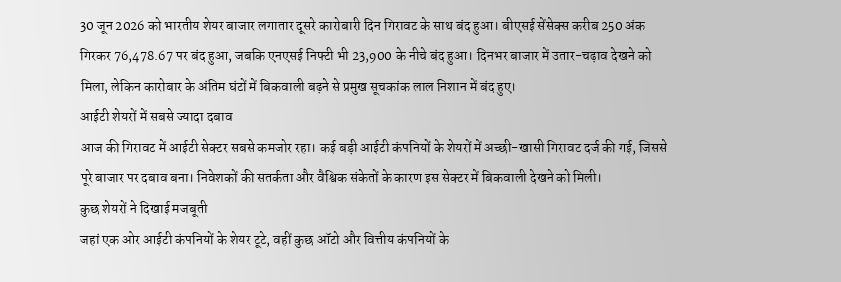30 जून 2026 को भारतीय शेयर बाजार लगातार दूसरे कारोबारी दिन गिरावट के साथ बंद हुआ। बीएसई सेंसेक्स करीब 250 अंक गिरकर 76,478.67 पर बंद हुआ, जबकि एनएसई निफ्टी भी 23,900 के नीचे बंद हुआ। दिनभर बाजार में उतार-चढ़ाव देखने को मिला, लेकिन कारोबार के अंतिम घंटों में बिकवाली बढ़ने से प्रमुख सूचकांक लाल निशान में बंद हुए।
आईटी शेयरों में सबसे ज्यादा दबाव
आज की गिरावट में आईटी सेक्टर सबसे कमजोर रहा। कई बड़ी आईटी कंपनियों के शेयरों में अच्छी-खासी गिरावट दर्ज की गई, जिससे पूरे बाजार पर दबाव बना। निवेशकों की सतर्कता और वैश्विक संकेतों के कारण इस सेक्टर में बिकवाली देखने को मिली।
कुछ शेयरों ने दिखाई मजबूती
जहां एक ओर आईटी कंपनियों के शेयर टूटे, वहीं कुछ ऑटो और वित्तीय कंपनियों के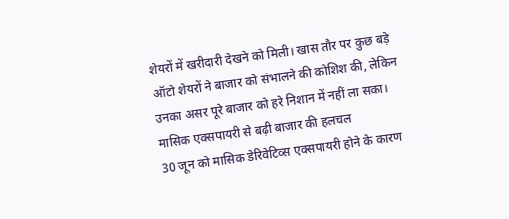शेयरों में खरीदारी देखने को मिली। खास तौर पर कुछ बड़े ऑटो शेयरों ने बाजार को संभालने की कोशिश की, लेकिन उनका असर पूरे बाजार को हरे निशान में नहीं ला सका।
मासिक एक्सपायरी से बढ़ी बाजार की हलचल
30 जून को मासिक डेरिवेटिव्स एक्सपायरी होने के कारण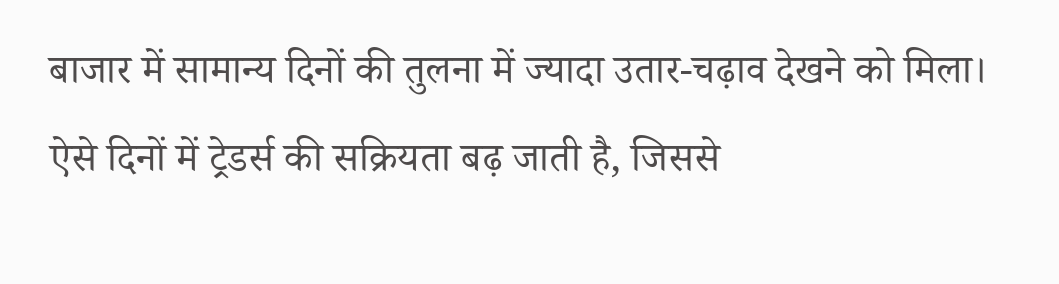बाजार में सामान्य दिनों की तुलना में ज्यादा उतार-चढ़ाव देखने को मिला। ऐसे दिनों में ट्रेडर्स की सक्रियता बढ़ जाती है, जिससे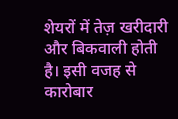शेयरों में तेज़ खरीदारी और बिकवाली होती है। इसी वजह से कारोबार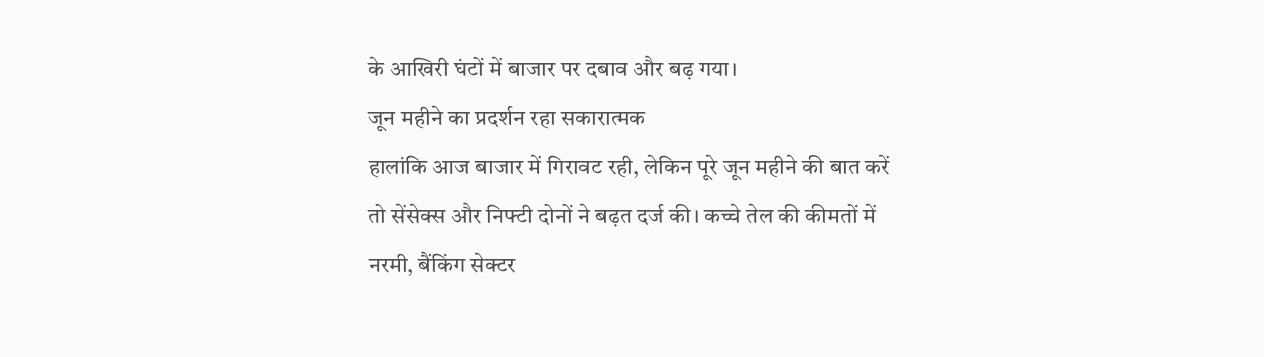के आखिरी घंटों में बाजार पर दबाव और बढ़ गया।
जून महीने का प्रदर्शन रहा सकारात्मक
हालांकि आज बाजार में गिरावट रही, लेकिन पूरे जून महीने की बात करें तो सेंसेक्स और निफ्टी दोनों ने बढ़त दर्ज की। कच्चे तेल की कीमतों में नरमी, बैंकिंग सेक्टर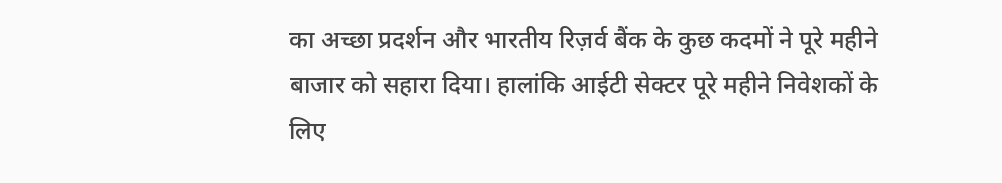का अच्छा प्रदर्शन और भारतीय रिज़र्व बैंक के कुछ कदमों ने पूरे महीने बाजार को सहारा दिया। हालांकि आईटी सेक्टर पूरे महीने निवेशकों के लिए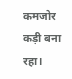कमजोर कड़ी बना रहा।